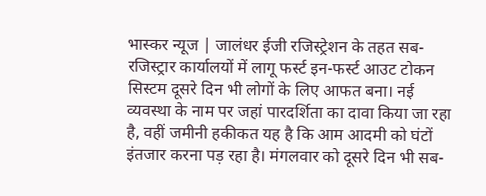भास्कर न्यूज | जालंधर ईजी रजिस्ट्रेशन के तहत सब-रजिस्ट्रार कार्यालयों में लागू फर्स्ट इन-फर्स्ट आउट टोकन सिस्टम दूसरे दिन भी लोगों के लिए आफत बना। नई व्यवस्था के नाम पर जहां पारदर्शिता का दावा किया जा रहा है, वहीं जमीनी हकीकत यह है कि आम आदमी को घंटों इंतजार करना पड़ रहा है। मंगलवार को दूसरे दिन भी सब-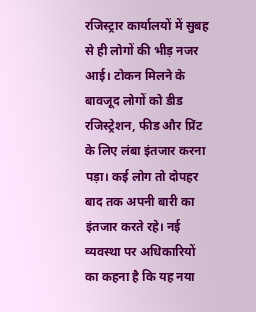रजिस्ट्रार कार्यालयों में सुबह से ही लोगों की भीड़ नजर आई। टोकन मिलने के बावजूद लोगों को डीड रजिस्ट्रेशन, फीड और प्रिंट के लिए लंबा इंतजार करना पड़ा। कई लोग तो दोपहर बाद तक अपनी बारी का इंतजार करते रहे। नई व्यवस्था पर अधिकारियों का कहना है कि यह नया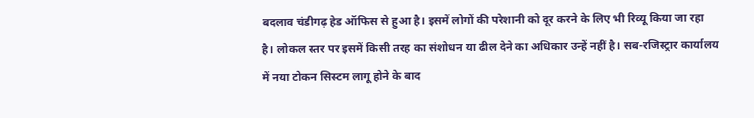बदलाव चंडीगढ़ हेड ऑफिस से हुआ है। इसमें लोगों की परेशानी को दूर करने के लिए भी रिव्यू किया जा रहा है। लोकल स्तर पर इसमें किसी तरह का संशोधन या ढील देने का अधिकार उन्हें नहीं है। सब-रजिस्ट्रार कार्यालय में नया टोकन सिस्टम लागू होने के बाद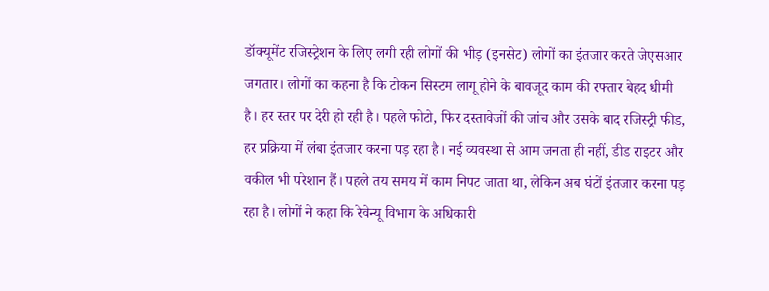डॉक्यूमेंट रजिस्ट्रेशन के लिए लगी रही लोगों की भीड़ (इनसेट) लोगों का इंतजार करते जेएसआर जगतार। लोगों का कहना है कि टोकन सिस्टम लागू होने के बावजूद काम की रफ्तार बेहद धीमी है। हर स्तर पर देरी हो रही है। पहले फोटो, फिर दस्तावेजों की जांच और उसके बाद रजिस्ट्री फीड, हर प्रक्रिया में लंबा इंतजार करना पड़ रहा है। नई व्यवस्था से आम जनता ही नहीं, डीड राइटर और वकील भी परेशान हैं। पहले तय समय में काम निपट जाता था, लेकिन अब घंटों इंतजार करना पड़ रहा है। लोगों ने कहा कि रेवेन्यू विभाग के अधिकारी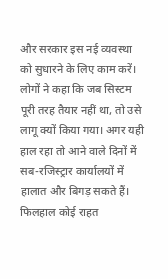और सरकार इस नई व्यवस्था को सुधारने के लिए काम करें। लोगों ने कहा कि जब सिस्टम पूरी तरह तैयार नहीं था, तो उसे लागू क्यों किया गया। अगर यही हाल रहा तो आने वाले दिनों में सब-रजिस्ट्रार कार्यालयों में हालात और बिगड़ सकते हैं। फिलहाल कोई राहत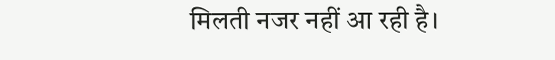मिलती नजर नहीं आ रही है।